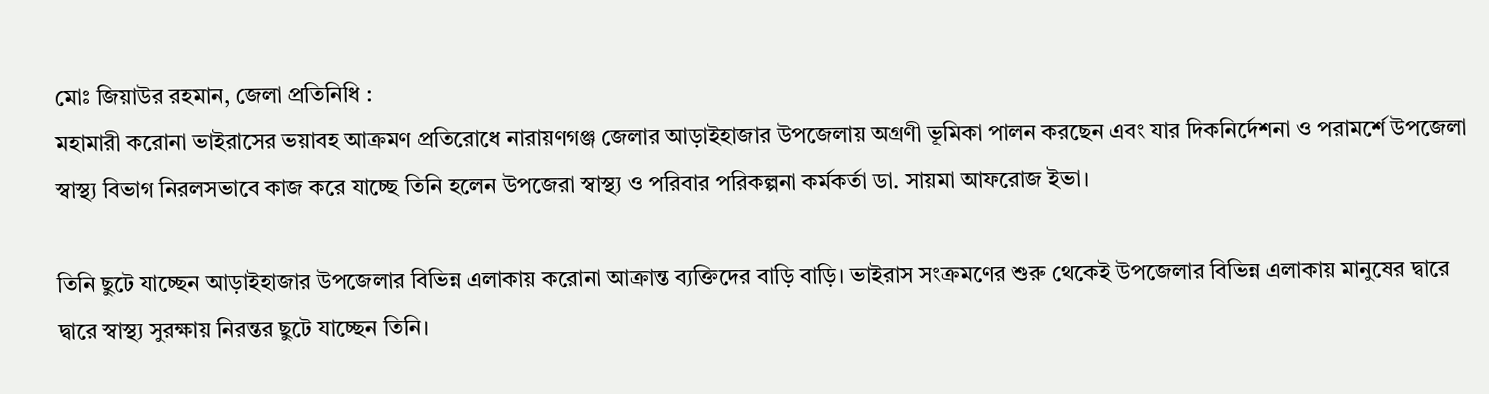মোঃ জিয়াউর রহমান, জেলা প্রতিনিধি :
মহামারী করোনা ভাইরাসের ভয়াবহ আক্রমণ প্রতিরোধে নারায়ণগঞ্জ জেলার আড়াইহাজার উপজেলায় অগ্রণী ভূমিকা পালন করছেন এবং যার দিকনির্দেশনা ও পরামর্শে উপজেলা স্বাস্থ্য বিভাগ নিরলসভাবে কাজ করে যাচ্ছে তিনি হলেন উপজেরা স্বাস্থ্য ও পরিবার পরিকল্পনা কর্মকর্তা ডা. সায়মা আফরোজ ইভা।

তিনি ছুটে যাচ্ছেন আড়াইহাজার উপজেলার বিভিন্ন এলাকায় করোনা আক্রান্ত ব্যক্তিদের বাড়ি বাড়ি। ভাইরাস সংক্রমণের শুরু থেকেই উপজেলার বিভিন্ন এলাকায় মানুষের দ্বারে দ্বারে স্বাস্থ্য সুরক্ষায় নিরন্তর ছুটে যাচ্ছেন তিনি।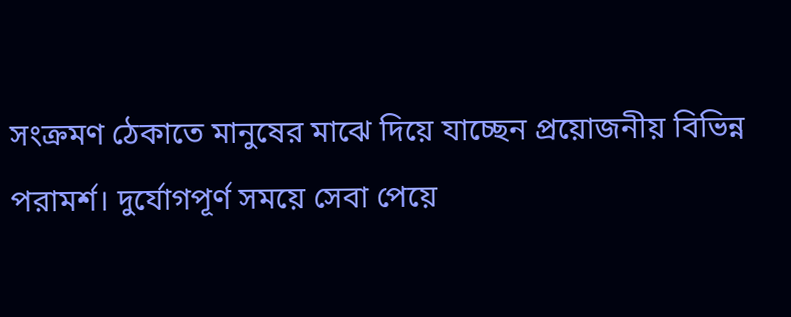সংক্রমণ ঠেকাতে মানুষের মাঝে দিয়ে যাচ্ছেন প্রয়োজনীয় বিভিন্ন পরামর্শ। দুর্যোগপূর্ণ সময়ে সেবা পেয়ে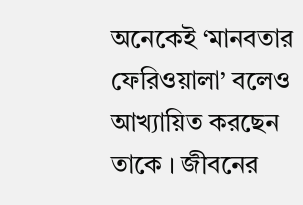অনেকেই ‘মানবতার ফেরিওয়ালা’ বলেও আখ্যায়িত করছেন তাকে । জীবনের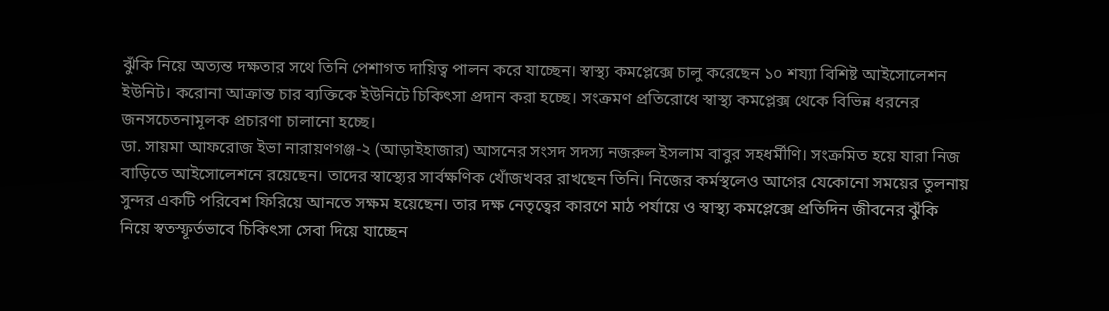ঝুঁকি নিয়ে অত্যন্ত দক্ষতার সথে তিনি পেশাগত দায়িত্ব পালন করে যাচ্ছেন। স্বাস্থ্য কমপ্লেক্সে চালু করেছেন ১০ শয্যা বিশিষ্ট আইসোলেশন ইউনিট। করোনা আক্রান্ত চার ব্যক্তিকে ইউনিটে চিকিৎসা প্রদান করা হচ্ছে। সংক্রমণ প্রতিরোধে স্বাস্থ্য কমপ্লেক্স থেকে বিভিন্ন ধরনের জনসচেতনামূলক প্রচারণা চালানো হচ্ছে।
ডা. সায়মা আফরোজ ইভা নারায়ণগঞ্জ-২ (আড়াইহাজার) আসনের সংসদ সদস্য নজরুল ইসলাম বাবুর সহধর্মীণি। সংক্রমিত হয়ে যারা নিজ বাড়িতে আইসোলেশনে রয়েছেন। তাদের স্বাস্থ্যের সার্বক্ষণিক খোঁজখবর রাখছেন তিনি। নিজের কর্মস্থলেও আগের যেকোনো সময়ের তুলনায় সুন্দর একটি পরিবেশ ফিরিয়ে আনতে সক্ষম হয়েছেন। তার দক্ষ নেতৃত্বের কারণে মাঠ পর্যায়ে ও স্বাস্থ্য কমপ্লেক্সে প্রতিদিন জীবনের ঝুঁকি নিয়ে স্বতস্ফূর্তভাবে চিকিৎসা সেবা দিয়ে যাচ্ছেন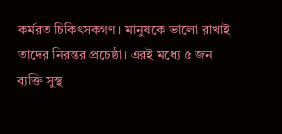কর্মরত চিকিৎসকগণ। মানুষকে ভালো রাখাই তাদের নিরন্তর প্রচেষ্ঠা। এরই মধ্যে ৫ জন ব্যক্তি সুস্থ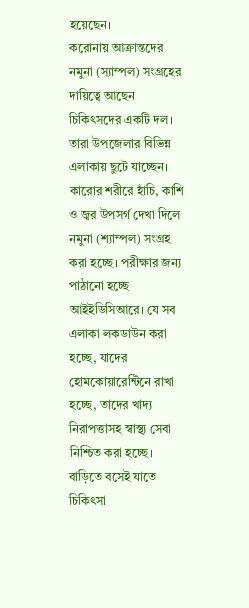হয়েছেন।
করোনায় আক্রান্তদের নমুনা (স্যাম্পল) সংগ্রহের দায়িত্বে আছেন চিকিৎসদের একটি দল। তারা উপজেলার বিভিন্ন এলাকায় ছুটে যাচ্ছেন। কারোর শরীরে হাঁচি, কাশি ও জ্বর উপসর্গ দেখা দিলে নমুনা (শ্যাম্পল) সংগ্রহ করা হচ্ছে। পরীক্ষার জন্য পাঠানো হচ্ছে আইইডিসিআরে। যে সব এলাকা লকডাউন করা হচ্ছে, যাদের হোমকোয়ারেন্টিনে রাখা হচ্ছে, তাদের খাদ্য নিরাপত্তাসহ স্বাস্থ্য সেবা নিশ্চিত করা হচ্ছে।
বাড়িতে বসেই যাতে চিকিৎসা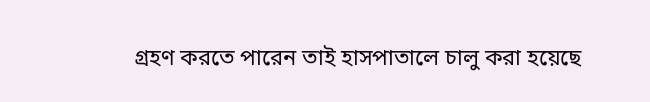গ্রহণ করতে পারেন তাই হাসপাতালে চালু করা হয়েছে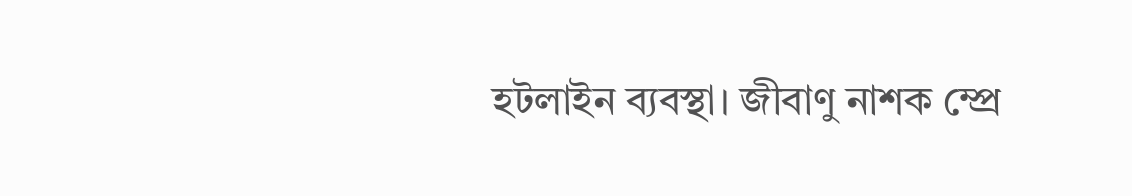হটলাইন ব্যবস্থা। জীবাণু নাশক ম্প্রে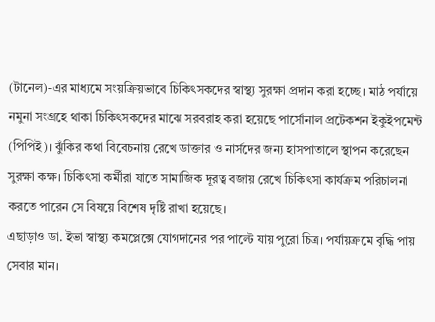(টানেল)-এর মাধ্যমে সংয়ক্রিয়ভাবে চিকিৎসকদের স্বাস্থ্য সুরক্ষা প্রদান করা হচ্ছে। মাঠ পর্যায়ে নমুনা সংগ্রহে থাকা চিকিৎসকদের মাঝে সরবরাহ করা হয়েছে পার্সোনাল প্রটেকশন ইকুইপমেন্ট (পিপিই)। ঝুঁকির কথা বিবেচনায় রেখে ডাক্তার ও নার্সদের জন্য হাসপাতালে স্থাপন করেছেন সুরক্ষা কক্ষ। চিকিৎসা কর্মীরা যাতে সামাজিক দূরত্ব বজায় রেখে চিকিৎসা কার্যক্রম পরিচালনা করতে পারেন সে বিষয়ে বিশেষ দৃষ্টি রাখা হয়েছে।
এছাড়াও ডা. ইভা স্বাস্থ্য কমপ্লেক্সে যোগদানের পর পাল্টে যায় পুরো চিত্র। পর্যায়ক্রমে বৃদ্ধি পায় সেবার মান।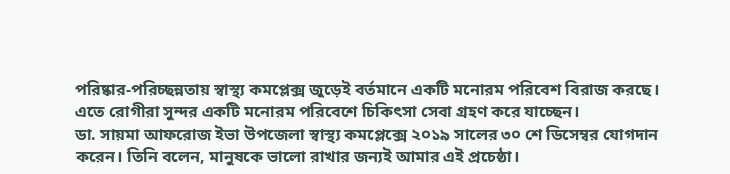পরিষ্কার-পরিচ্ছন্নতায় স্বাস্থ্য কমপ্লেক্স জুড়েই বর্তমানে একটি মনোরম পরিবেশ বিরাজ করছে। এতে রোগীরা সুন্দর একটি মনোরম পরিবেশে চিকিৎসা সেবা গ্রহণ করে যাচ্ছেন।
ডা. সায়মা আফরোজ ইভা উপজেলা স্বাস্থ্য কমপ্লেক্সে ২০১৯ সালের ৩০ শে ডিসেম্বর যোগদান করেন। তিনি বলেন, মানুষকে ভালো রাখার জন্যই আমার এই প্রচেষ্ঠা।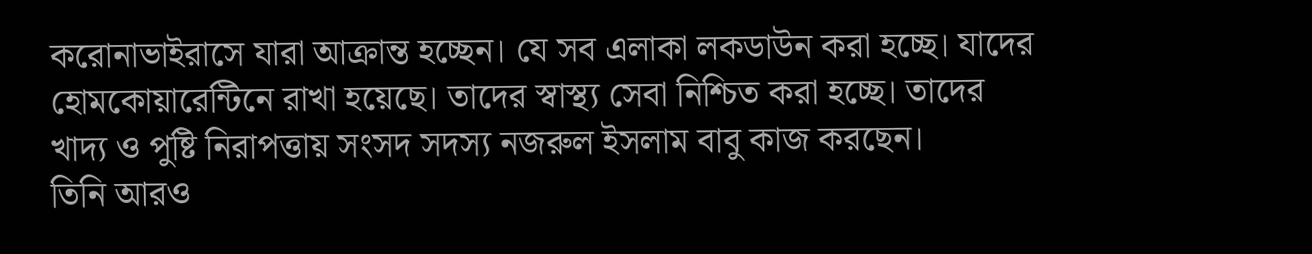করোনাভাইরাসে যারা আক্রান্ত হচ্ছেন। যে সব এলাকা লকডাউন করা হচ্ছে। যাদের হোমকোয়ারেন্টিনে রাখা হয়েছে। তাদের স্বাস্থ্য সেবা নিশ্চিত করা হচ্ছে। তাদের খাদ্য ও পুষ্টি নিরাপত্তায় সংসদ সদস্য নজরুল ইসলাম বাবু কাজ করছেন।
তিনি আরও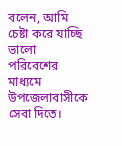বলেন, আমি চেষ্টা করে যাচ্ছি ভালো পরিবেশের মাধ্যমে উপজেলাবাসীকে সেবা দিতে।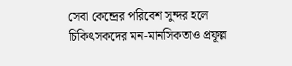সেবা কেন্দ্রের পরিবেশ সুন্দর হলে চিকিৎসকদের মন-মানসিকতাও প্রফূল্ল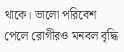থাকে। ভালো পরিবেশ পেলে রোগীরও মনবল বৃদ্ধি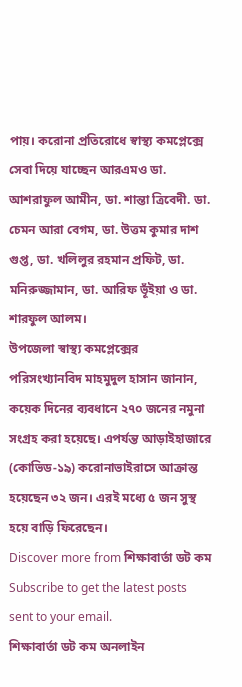পায়। করোনা প্রতিরোধে স্বাস্থ্য কমপ্লেক্সে সেবা দিয়ে যাচ্ছেন আরএমও ডা. আশরাফুল আমীন, ডা. শান্তা ত্রিবেদী. ডা. চেমন আরা বেগম, ডা. উত্তম কুমার দাশ গুপ্ত, ডা. খলিলুর রহমান প্রফিট, ডা. মনিরুজ্জামান, ডা. আরিফ ভূঁইয়া ও ডা. শারফুল আলম।
উপজেলা স্বাস্থ্য কমপ্লেক্সের পরিসংখ্যানবিদ মাহমুদুল হাসান জানান, কয়েক দিনের ব্যবধানে ২৭০ জনের নমুনা সংগ্রহ করা হয়েছে। এপর্যন্ত আড়াইহাজারে (কোভিড-১৯) করোনাভাইরাসে আক্রান্ত হয়েছেন ৩২ জন। এরই মধ্যে ৫ জন সুস্থ হয়ে বাড়ি ফিরেছেন।
Discover more from শিক্ষাবার্তা ডট কম
Subscribe to get the latest posts sent to your email.
শিক্ষাবার্তা ডট কম অনলাইন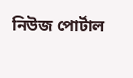নিউজ পোর্টাল